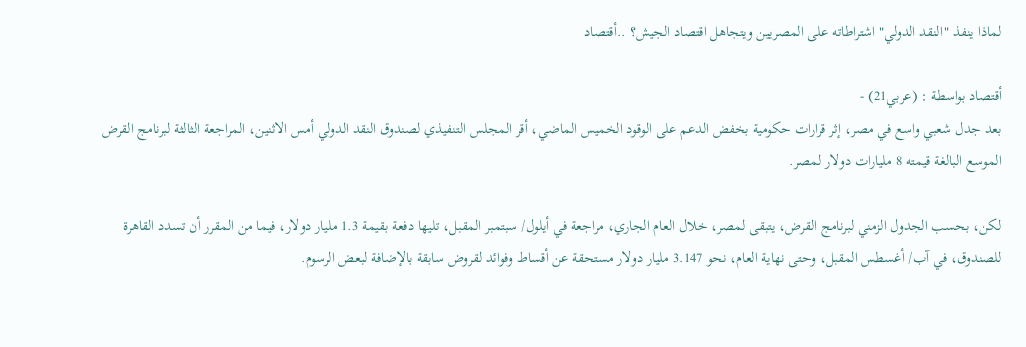لماذا ينفذ "النقد الدولي" اشتراطاته على المصريين ويتجاهل اقتصاد الجيش؟ ..أقتصاد

أقتصاد بواسطة : (عربي21) -
بعد جدل شعبي واسع في مصر، إثر قرارات حكومية بخفض الدعم على الوقود الخميس الماضي، أقر المجلس التنفيذي لصندوق النقد الدولي أمس الاثنين، المراجعة الثالثة لبرنامج القرض الموسع البالغة قيمته 8 مليارات دولار لمصر.

لكن، بحسب الجدول الزمني لبرنامج القرض، يتبقى لمصر، خلال العام الجاري، مراجعة في أيلول/ سبتمبر المقبل، تليها دفعة بقيمة 1.3 مليار دولار، فيما من المقرر أن تسدد القاهرة  للصندوق، في آب/ أغسطس المقبل، وحتى نهاية العام، نحو 3.147 مليار دولار مستحقة عن أقساط وفوائد لقروض سابقة بالإضافة لبعض الرسوم.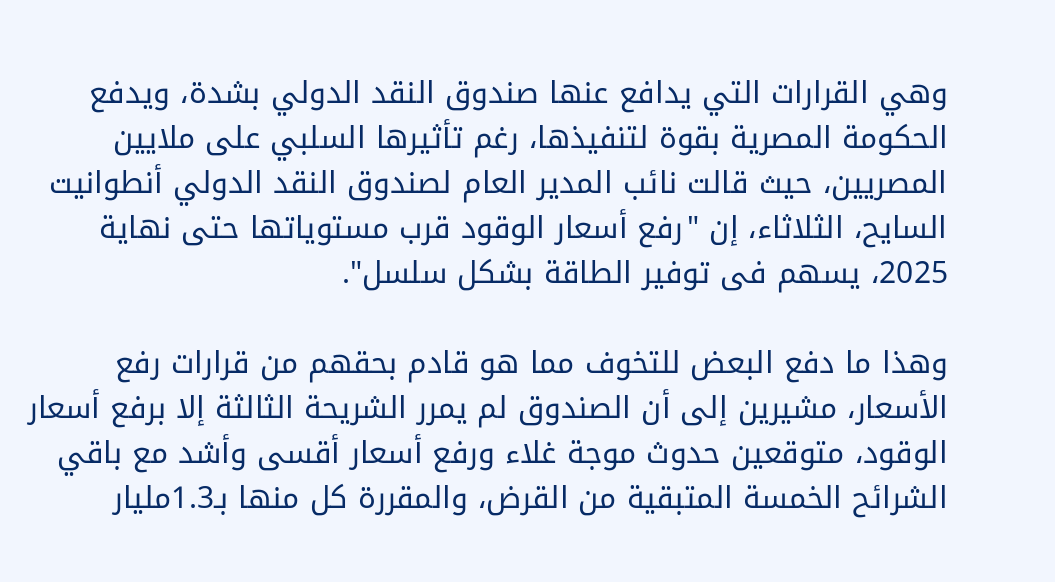وهي القرارات التي يدافع عنها صندوق النقد الدولي بشدة، ويدفع الحكومة المصرية بقوة لتنفيذها، رغم تأثيرها السلبي على ملايين المصريين، حيث قالت نائب المدير العام لصندوق النقد الدولي أنطوانيت السايح، الثلاثاء، إن "رفع أسعار الوقود قرب مستوياتها حتى نهاية 2025، يسهم فى توفير الطاقة بشكل سلسل".

وهذا ما دفع البعض للتخوف مما هو قادم بحقهم من قرارات رفع الأسعار، مشيرين إلى أن الصندوق لم يمرر الشريحة الثالثة إلا برفع أسعار الوقود، متوقعين حدوث موجة غلاء ورفع أسعار أقسى وأشد مع باقي الشرائح الخمسة المتبقية من القرض، والمقررة كل منها بـ1.3مليار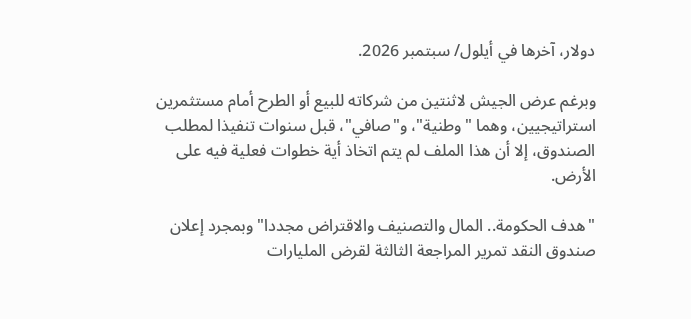دولار، آخرها في أيلول/ سبتمبر 2026.

وبرغم عرض الجيش لاثنتين من شركاته للبيع أو الطرح أمام مستثمرين استراتيجيين، وهما "وطنية"، و"صافي"، قبل سنوات تنفيذا لمطلب الصندوق، إلا أن هذا الملف لم يتم اتخاذ أية خطوات فعلية فيه على الأرض.

"هدف الحكومة.. المال والتصنيف والاقتراض مجددا" وبمجرد إعلان صندوق النقد تمرير المراجعة الثالثة لقرض المليارات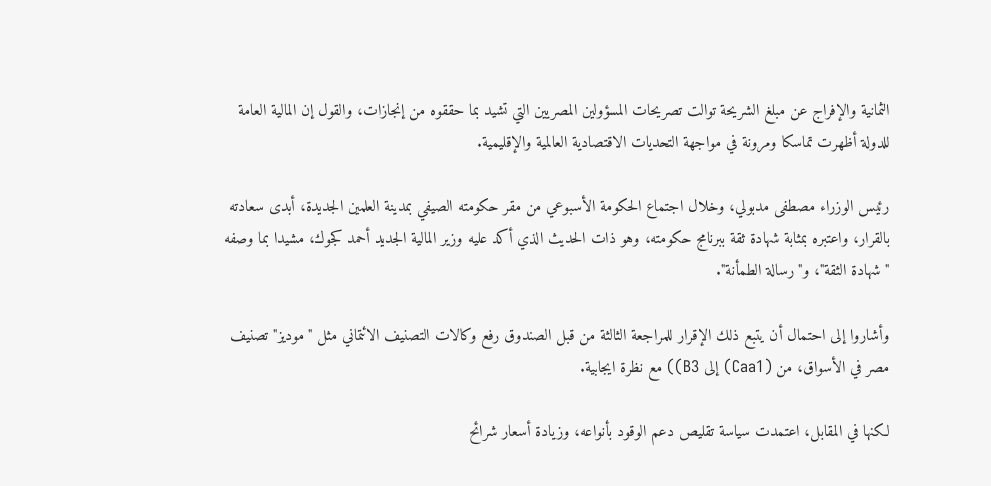الثمانية والإفراج عن مبلغ الشريحة توالت تصريحات المسؤولين المصريين التي تشيد بما حققوه من إنجازات، والقول إن المالية العامة للدولة أظهرت تماسكا ومرونة في مواجهة التحديات الاقتصادية العالمية والإقليمية.

رئيس الوزراء مصطفى مدبولي، وخلال اجتماع الحكومة الأسبوعي من مقر حكومته الصيفي بمدينة العلمين الجديدة، أبدى سعادته بالقرار، واعتبره بمثابة شهادة ثقة ببرنامج حكومته، وهو ذات الحديث الذي أكد عليه وزير المالية الجديد أحمد كجوك، مشيدا بما وصفه "شهادة الثقة"، و"رسالة الطمأنة".

وأشاروا إلى احتمال أن يتبع ذلك الإقرار للمراجعة الثالثة من قبل الصندوق رفع وكالات التصنيف الائتماني مثل "موديز" تصنيف مصر في الأسواق، من (Caa1) إلى B3)) مع نظرة ايجابية.

لكنها في المقابل، اعتمدت سياسة تقليص دعم الوقود بأنواعه، وزيادة أسعار شرائح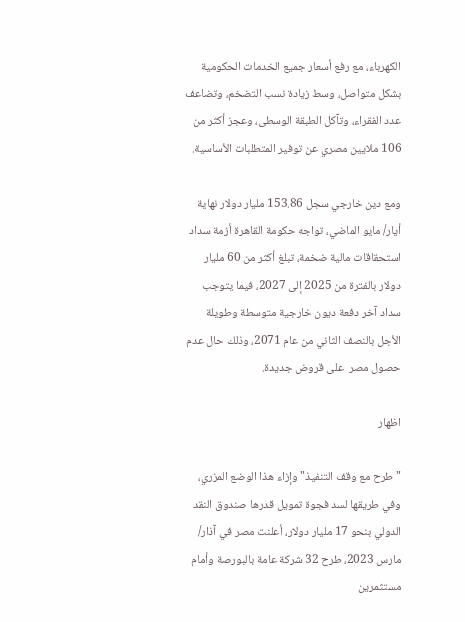الكهرباء، مع رفع أسعار جميع الخدمات الحكومية بشكل متواصل، وسط زيادة نسب التضخم، وتضاعف عدد الفقراء، وتآكل الطبقة الوسطى، وعجز أكثر من 106 ملايين مصري عن توفير المتطلبات الأساسية.

ومع دين خارجي سجل 153.86 مليار دولار نهاية أيار/ مايو الماضي، تواجه حكومة القاهرة أزمة سداد استحقاقات مالية ضخمة، تبلغ أكثر من 60 مليار دولار بالفترة من 2025 إلى 2027، فيما يتوجب سداد آخر دفعة ديون خارجية متوسطة وطويلة الأجل بالنصف الثاني من عام 2071، وذلك حال عدم حصول مصر  على قروض جديدة.

اظهار

"طرح مع وقف التنفيذ" وإزاء هذا الوضع المزري، وفي طريقها لسد فجوة تمويل قدرها صندوق النقد الدولي بنحو 17 مليار دولار، أعلنت مصر في آذار/ مارس 2023، طرح 32 شركة عامة بالبورصة وأمام مستثمرين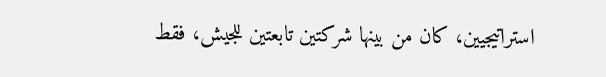استراتيجيين، كان من بينها شركتين تابعتين للجيش، فقط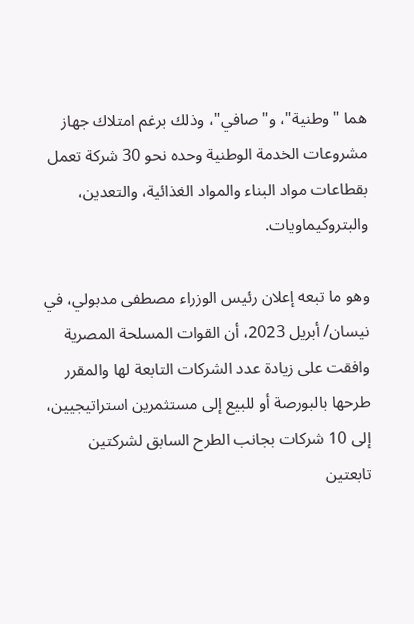هما "وطنية"، و"صافي"، وذلك برغم امتلاك جهاز مشروعات الخدمة الوطنية وحده نحو 30 شركة تعمل بقطاعات مواد البناء والمواد الغذائية، والتعدين، والبتروكيماويات.

وهو ما تبعه إعلان رئيس الوزراء مصطفى مدبولي، في نيسان/ أبريل 2023، أن القوات المسلحة المصرية وافقت على زيادة عدد الشركات التابعة لها والمقرر طرحها بالبورصة أو للبيع إلى مستثمرين استراتيجيين، إلى 10 شركات بجانب الطرح السابق لشركتين تابعتين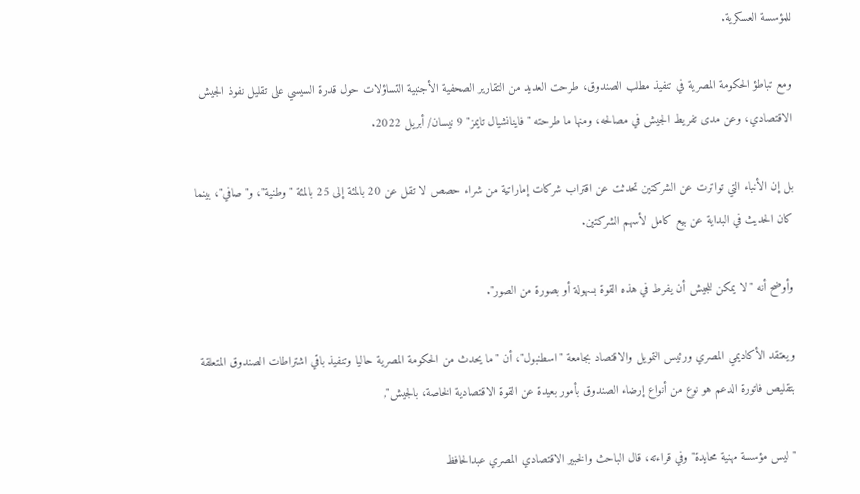للمؤسسة العسكرية.

ومع تباطؤ الحكومة المصرية في تنفيذ مطلب الصندوق، طرحت العديد من التقارير الصحفية الأجنبية التساؤلات حول قدرة السيسي على تقليل نفوذ الجيش الاقتصادي، وعن مدى تفريط الجيش في مصالحه، ومنها ما طرحته "فاينانشيال تايمز" 9 نيسان/ أبريل 2022.

بل إن الأنباء التي تواترت عن الشركتين تحدثت عن اقتراب شركات إماراتية من شراء حصص لا تقل عن 20 بالمئة إلى 25 بالمئة "وطنية"، و"صافي"، بينما كان الحديث في البداية عن بيع كامل لأسهم الشركتين.

وأوضح أنه "لا يمكن للجيش أن يفرط في هذه القوة بسهولة أو بصورة من الصور".

ويعتقد الأكاديمي المصري ورئيس التمويل والاقتصاد بجامعة "اسطنبول"، أن "ما يحدث من الحكومة المصرية حاليا وتنفيذ باقي اشتراطات الصندوق المتعلقة بتقليص فاتورة الدعم هو نوع من أنواع إرضاء الصندوق بأمور بعيدة عن القوة الاقتصادية الخاصة، بالجيش",

"ليس مؤسسة مهنية محايدة" وفي قراءته، قال الباحث والخبير الاقتصادي المصري عبدالحافظ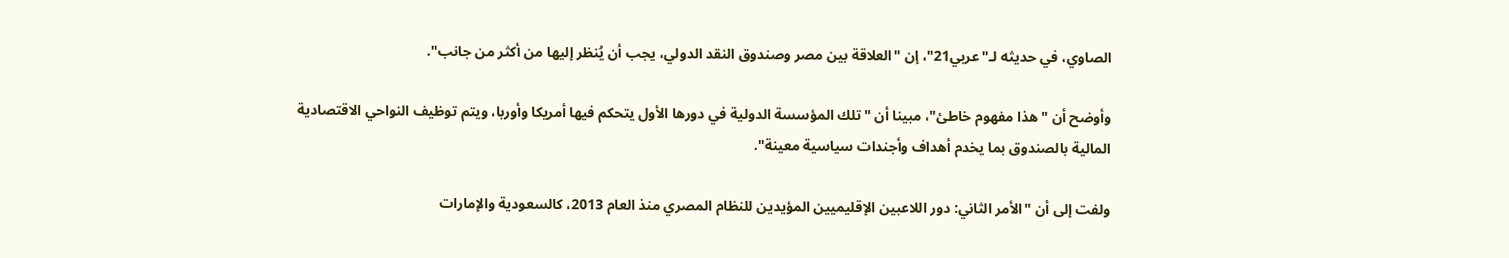الصاوي، في حديثه لـ"عربي21"، إن "العلاقة بين مصر وصندوق النقد الدولي، يجب أن يُنظر إليها من أكثر من جانب".

وأوضح أن "هذا مفهوم خاطئ"، مبينا أن "تلك المؤسسة الدولية في دورها الأول يتحكم فيها أمريكا وأوربا، ويتم توظيف النواحي الاقتصادية المالية بالصندوق بما يخدم أهداف وأجندات سياسية معينة".

ولفت إلى أن "الأمر الثاني: دور اللاعبين الإقليميين المؤيدين للنظام المصري منذ العام 2013، كالسعودية والإمارات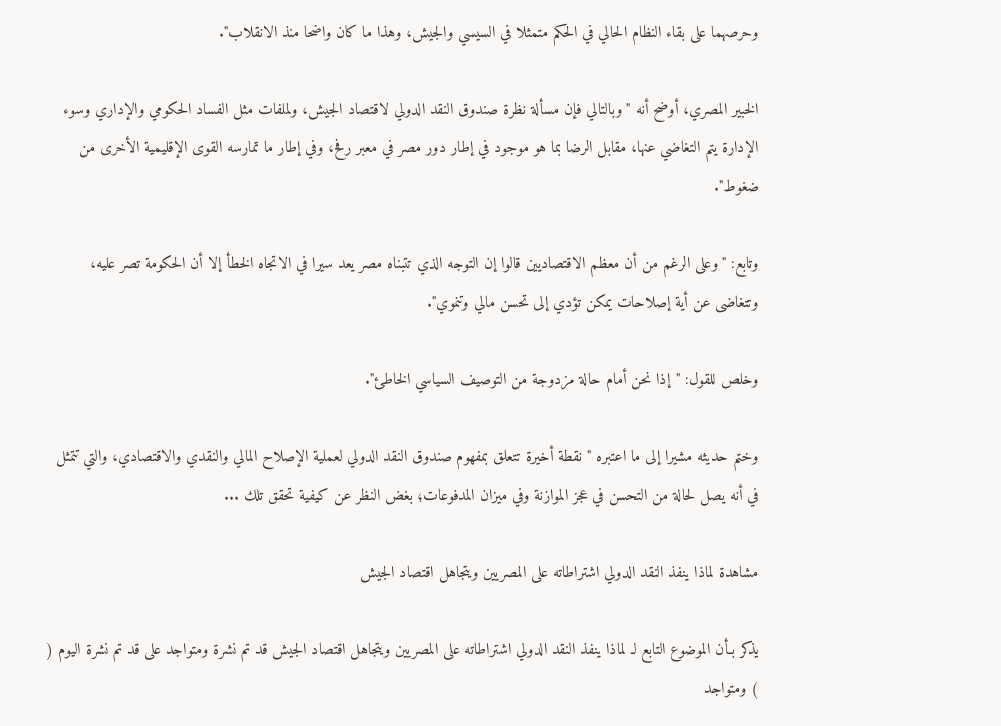وحرصهما على بقاء النظام الحالي في الحكم متمثلا في السيسي والجيش، وهذا ما كان واضحا منذ الانقلاب".

الخبير المصري، أوضح أنه "وبالتالي فإن مسألة نظرة صندوق النقد الدولي لاقتصاد الجيش، ولملفات مثل الفساد الحكومي والإداري وسوء الإدارة يتم التغاضي عنها، مقابل الرضا بما هو موجود في إطار دور مصر في معبر رفح، وفي إطار ما تمارسه القوى الإقليمية الأخرى من ضغوط".

وتابع: "وعلى الرغم من أن معظم الاقتصاديين قالوا إن التوجه الذي تتبناه مصر يعد سيرا في الاتجاه الخطأ إلا أن الحكومة تصر عليه، وتتغاضى عن أية إصلاحات يمكن تؤدي إلى تحسن مالي وتنموي".

وخلص للقول: "إذا نحن أمام حالة مزدوجة من التوصيف السياسي الخاطئ".

وختم حديثه مشيرا إلى ما اعتبره "نقطة أخيرة تتعلق بمفهوم صندوق النقد الدولي لعملية الإصلاح المالي والنقدي والاقتصادي، والتي تتمثل في أنه يصل لحالة من التحسن في عجز الموازنة وفي ميزان المدفوعات؛ بغض النظر عن كيفية تحقق تلك ...

مشاهدة لماذا ينفذ النقد الدولي اشتراطاته على المصريين ويتجاهل اقتصاد الجيش

يذكر بـأن الموضوع التابع لـ لماذا ينفذ النقد الدولي اشتراطاته على المصريين ويتجاهل اقتصاد الجيش قد تم نشرة ومتواجد على قد تم نشرة اليوم ( ) ومتواجد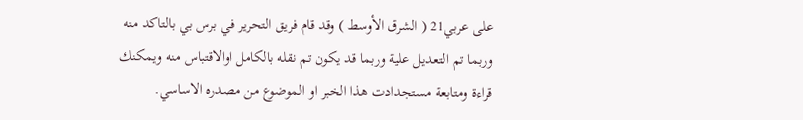على عربي21 ( الشرق الأوسط ) وقد قام فريق التحرير في برس بي بالتاكد منه وربما تم التعديل علية وربما قد يكون تم نقله بالكامل اوالاقتباس منه ويمكنك قراءة ومتابعة مستجدادت هذا الخبر او الموضوع من مصدره الاساسي.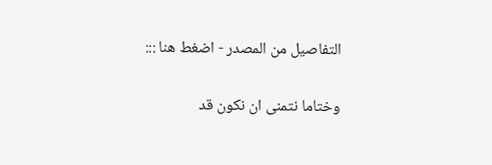التفاصيل من المصدر - اضغط هنا :::

وختاما نتمنى ان نكون قد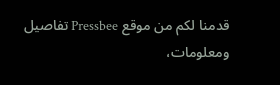قدمنا لكم من موقع Pressbee تفاصيل ومعلومات،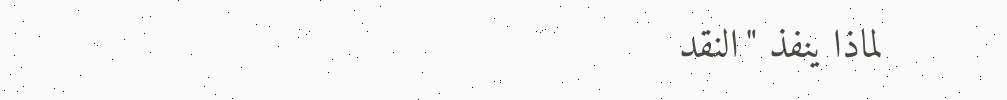لماذا ينفذ "النقد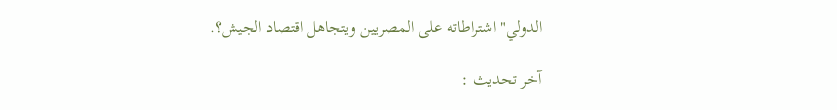الدولي" اشتراطاته على المصريين ويتجاهل اقتصاد الجيش؟.

آخر تحديث :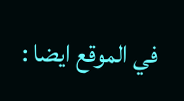في الموقع ايضا :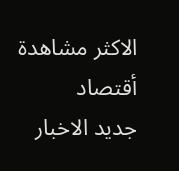الاكثر مشاهدة أقتصاد
جديد الاخبار